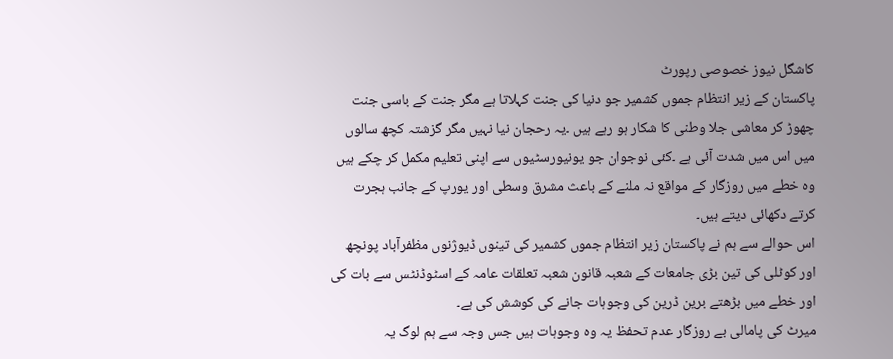کاشگل نیوز خصوصی رپورٹ
پاکستان کے زیر انتظام جموں کشمیر جو دنیا کی جنت کہلاتا ہے مگر جنت کے باسی جنت چھوڑ کر معاشی جلا وطنی کا شکار ہو رہے ہیں ۔یہ رحجان نیا نہیں مگر گزشتہ کچھ سالوں میں اس میں شدت آئی ہے ۔کئی نوجوان جو یونیورسٹیوں سے اپنی تعلیم مکمل کر چکے ہیں وہ خطے میں روزگار کے مواقع نہ ملنے کے باعث مشرق وسطی اور یورپ کے جانب ہجرت کرتے دکھائی دیتے ہیں۔
اس حوالے سے ہم نے پاکستان زیر انتظام جموں کشمیر کی تینوں ڈیوژنوں مظفرآباد پونچھ اور کوٹلی کی تین بڑی جامعات کے شعبہ قانون شعبہ تعلقات عامہ کے اسٹوڈنٹس سے بات کی اور خطے میں بڑھتے برین ڈرین کی وجوہات جانے کی کوشش کی ہے۔
میرٹ کی پامالی بے روزگار عدم تحفظ یہ وہ وجوہات ہیں جس وجہ سے ہم لوگ یہ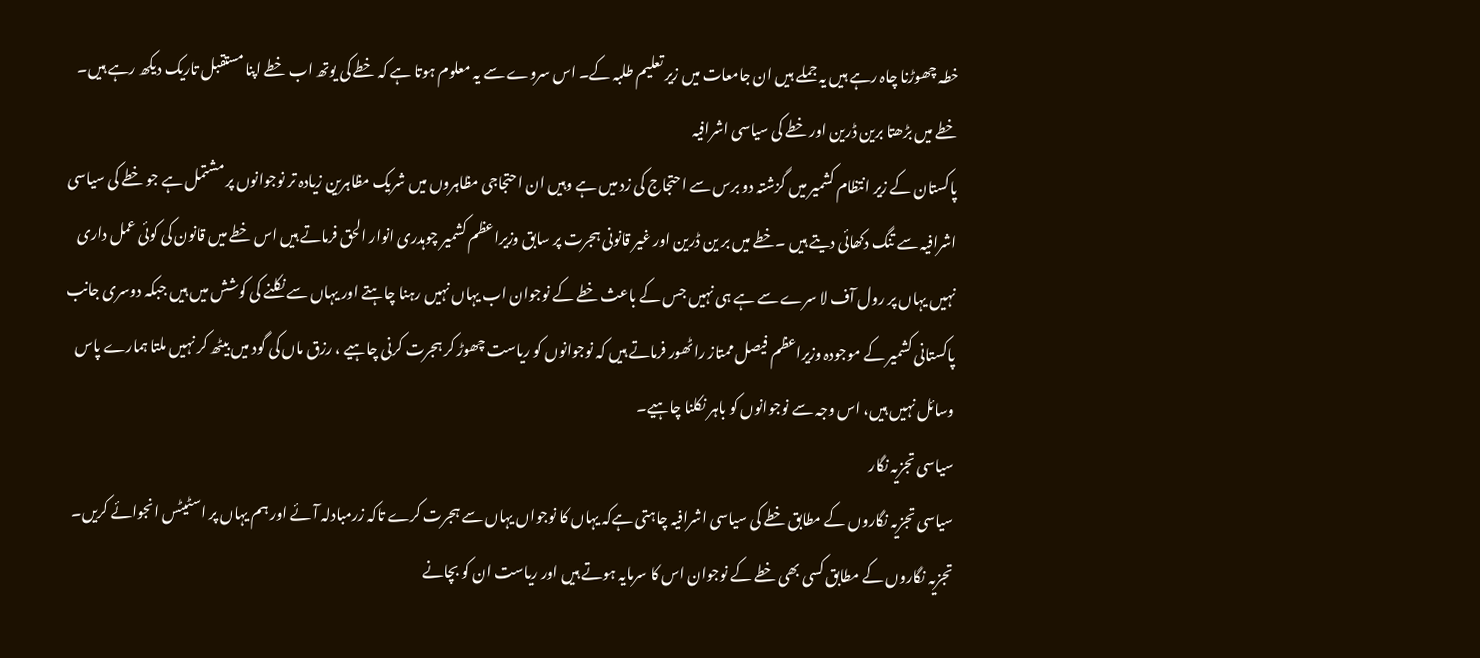خطہ چھوڑنا چاہ رہے ہیں یہ جملے ہیں ان جامعات میں زیر تعلیم طلبہ کے۔ اس سروے سے یہ معلوم ہوتا ہے کہ خطے کی یوتھ اب خطے اپنا مستقبل تاریک دیکھ رہے ہیں۔
خطے میں بڑھتا برین ڈرین اور خطے کی سیاسی اشرافیہ
پاکستان کے زیر انتظام کشمیر میں گزشتہ دو برس سے احتجاج کی زد میں ہے وہیں ان احتجاجی مظاہروں میں شریک مظاہرین زیادہ تر نوجوانوں پر مشتمل ہے جو خطے کی سیاسی اشرافیہ سے تنگ دکھائی دیتے ہیں ۔خطے میں بر ین ڈرین اور غیر قانونی ہجرت پر سابق وزیراعظم کشمیر چوہدری انوار الحق فرماتے ہیں اس خطے میں قانون کی کوئی عمل داری نہیں یہاں پر رول آف لا سرے سے ہے ہی نہیں جس کے باعث خطے کے نوجوان اب یہاں نہیں رہنا چاہتے اور یہاں سے نکلنے کی کوشش میں ہیں جبکہ دوسری جانب پاکستانی کشمیر کے موجودہ وزیراعظم فیصل ممتاز راٹھور فرماتے ہیں کہ نوجوانوں کو ریاست چھوڑ کر ہجرت کرنی چاہیے ، رزق ماں کی گود میں بیٹھ کر نہیں ملتا ہمارے پاس وسائل نہیں ہیں، اس وجہ سے نوجوانوں کو باہر نکلنا چاہیے۔
سیاسی تجزیہ نگار
سیاسی تجزیہ نگاروں کے مطابق خطے کی سیاسی اشرافیہ چاہتی ہےکہ یہاں کا نوجواں یہاں سے ہجرت کرے تاکہ زرمبادلہ آئے اور ہم یہاں پر اسٹیٹس انجوائے کریں۔ تجزیہ نگاروں کے مطابق کسی بھی خطے کے نوجوان اس کا سرمایہ ہوتے ہیں اور ریاست ان کو بچانے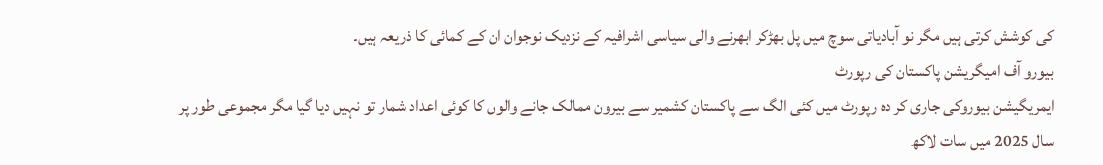کی کوشش کرتی ہیں مگر نو آبادیاتی سوچ میں پل بھڑکر ابھرنے والی سیاسی اشرافیہ کے نزدیک نوجوان ان کے کمائی کا ذریعہ ہیں۔
بیورو آف امیگریشن پاکستان کی رپورٹ
ایمریگیشن بیوروکی جاری کر دہ رپورٹ میں کئی الگ سے پاکستان کشمیر سے بیرون ممالک جانے والوں کا کوئی اعداد شمار تو نہیں دیا گیا مگر مجموعی طور پر سال 2025 میں سات لاکھ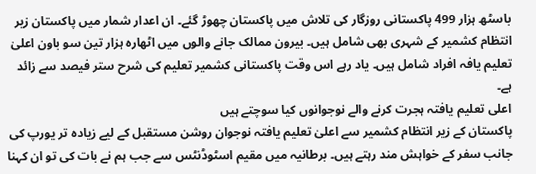باسٹھ ہزار 499 پاکستانی روزگار کی تلاش میں پاکستان چھوڑ گئے۔ ان اعدار شمار میں پاکستان زیر انتظام کشمیر کے شہری بھی شامل ہیں۔ بیرون ممالک جانے والوں میں اٹھارہ ہزار تین سو باون اعلیٰ تعلیم یافہ افراد شامل ہیں۔ یاد رہے اس وقت پاکستانی کشمیر تعلیم کی شرح ستر فیصد سے زائد ہے۔
اعلی تعلیم یافتہ ہجرت کرنے والے نوجوانوں کیا سوچتے ہیں
پاکستان کے زیر انتظام کشمیر سے اعلیٰ تعلیم یافتہ نوجوان روشن مستقبل کے لیے زیادہ تر یورپ کی جانب سفر کے خواہش مند رہتے ہیں۔ برطانیہ میں مقیم اسٹوڈنٹس سے جب ہم نے بات کی تو ان کہنا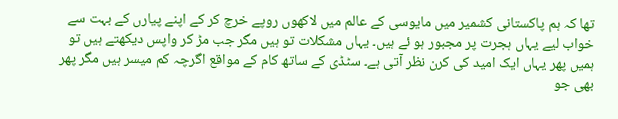تھا کہ ہم پاکستانی کشمیر میں مایوسی کے عالم میں لاکھوں روپے خرچ کر کے اپنے پیارں کے بہت سے خواب لیے یہاں ہجرت پر مجبور ہو ئے ہیں۔ یہاں مشکلات تو ہیں مگر جب مڑ کر واپس دیکھتے ہیں تو ہمیں پھر یہاں ایک امید کی کرن نظر آتی ہے۔ سٹڈی کے ساتھ کام کے مواقع اگرچہ کم میسر ہیں مگر پھر بھی جو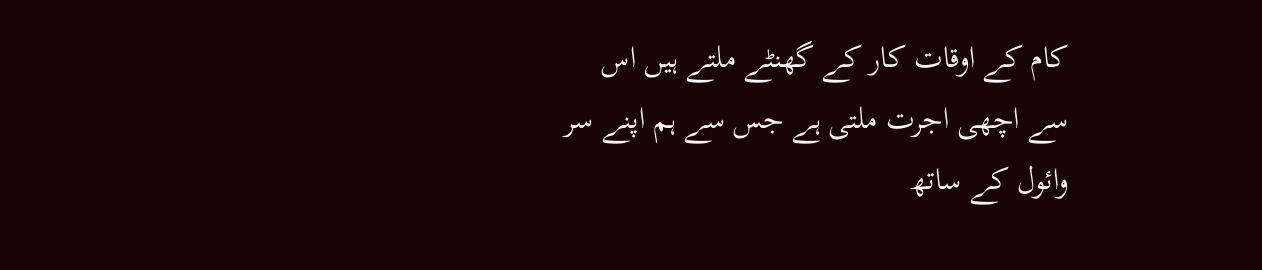کام کے اوقات کار کے گھنٹے ملتے ہیں اس سے اچھی اجرت ملتی ہے جس سے ہم اپنے سر وائول کے ساتھ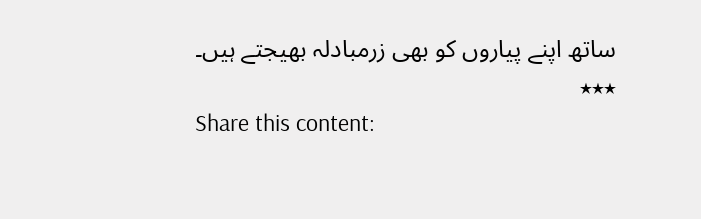ساتھ اپنے پیاروں کو بھی زرمبادلہ بھیجتے ہیں۔
٭٭٭
Share this content: